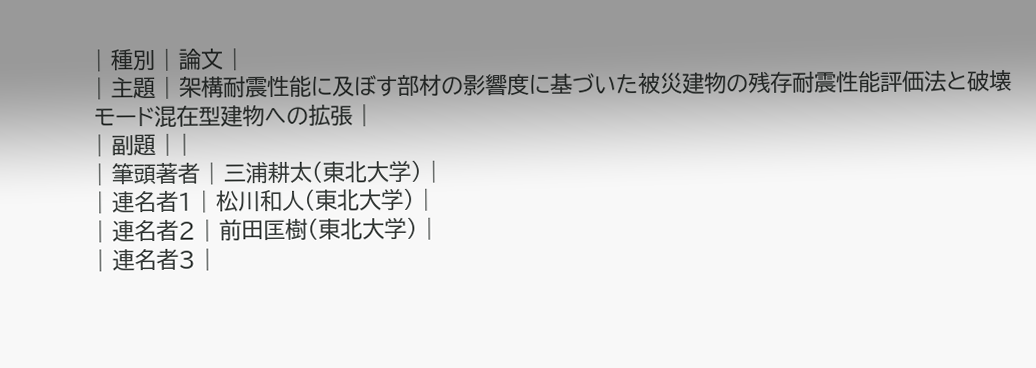| 種別 | 論文 |
| 主題 | 架構耐震性能に及ぼす部材の影響度に基づいた被災建物の残存耐震性能評価法と破壊モード混在型建物への拡張 |
| 副題 | |
| 筆頭著者 | 三浦耕太(東北大学) |
| 連名者1 | 松川和人(東北大学) |
| 連名者2 | 前田匡樹(東北大学) |
| 連名者3 |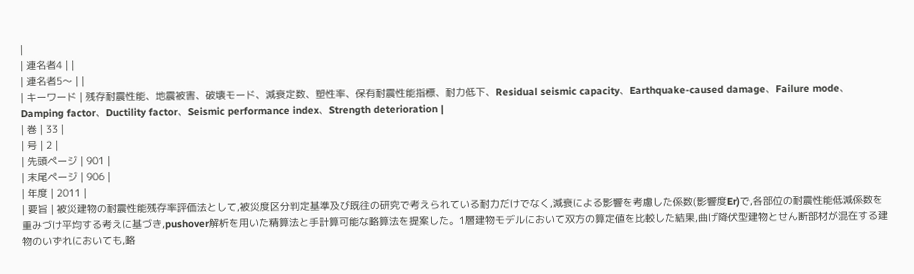|
| 連名者4 | |
| 連名者5〜 | |
| キーワード | 残存耐震性能、地震被害、破壊モード、減衰定数、塑性率、保有耐震性能指標、耐力低下、Residual seismic capacity、Earthquake-caused damage、Failure mode、Damping factor、Ductility factor、Seismic performance index、Strength deterioration |
| 巻 | 33 |
| 号 | 2 |
| 先頭ページ | 901 |
| 末尾ページ | 906 |
| 年度 | 2011 |
| 要旨 | 被災建物の耐震性能残存率評価法として,被災度区分判定基準及び既往の研究で考えられている耐力だけでなく,減衰による影響を考慮した係数(影響度Er)で,各部位の耐震性能低減係数を重みづけ平均する考えに基づき,pushover解析を用いた精算法と手計算可能な略算法を提案した。1層建物モデルにおいて双方の算定値を比較した結果,曲げ降伏型建物とせん断部材が混在する建物のいずれにおいても,略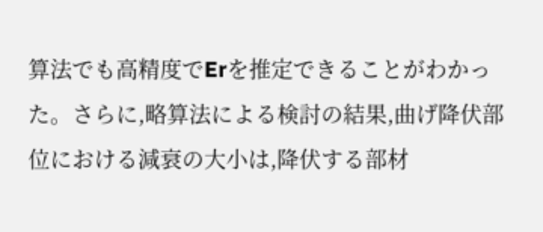算法でも高精度でErを推定できることがわかった。さらに,略算法による検討の結果,曲げ降伏部位における減衰の大小は,降伏する部材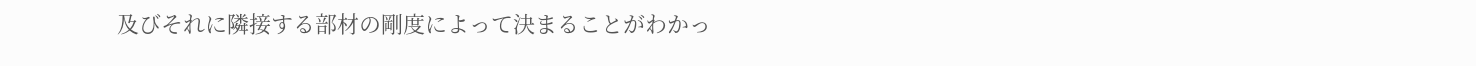及びそれに隣接する部材の剛度によって決まることがわかっ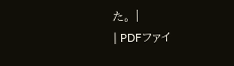た。 |
| PDFファイ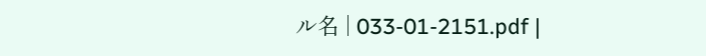ル名 | 033-01-2151.pdf |